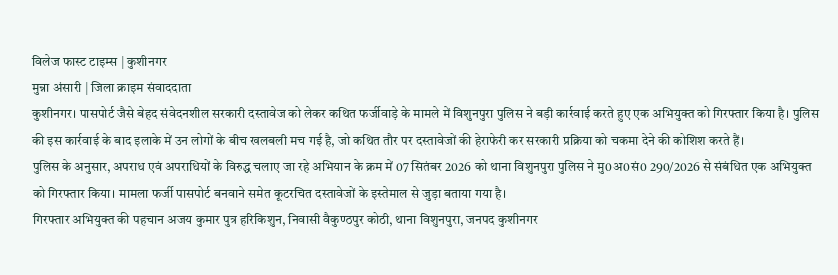विलेज फास्ट टाइम्स | कुशीनगर
मुन्ना अंसारी | जिला क्राइम संवाददाता
कुशीनगर। पासपोर्ट जैसे बेहद संवेदनशील सरकारी दस्तावेज को लेकर कथित फर्जीवाड़े के मामले में विशुनपुरा पुलिस ने बड़ी कार्रवाई करते हुए एक अभियुक्त को गिरफ्तार किया है। पुलिस की इस कार्रवाई के बाद इलाके में उन लोगों के बीच खलबली मच गई है, जो कथित तौर पर दस्तावेजों की हेराफेरी कर सरकारी प्रक्रिया को चकमा देने की कोशिश करते हैं।
पुलिस के अनुसार, अपराध एवं अपराधियों के विरुद्ध चलाए जा रहे अभियान के क्रम में 07 सितंबर 2026 को थाना विशुनपुरा पुलिस ने मु0अ0सं0 290/2026 से संबंधित एक अभियुक्त को गिरफ्तार किया। मामला फर्जी पासपोर्ट बनवाने समेत कूटरचित दस्तावेजों के इस्तेमाल से जुड़ा बताया गया है।
गिरफ्तार अभियुक्त की पहचान अजय कुमार पुत्र हरिकिशुन, निवासी वैकुण्ठपुर कोठी, थाना विशुनपुरा, जनपद कुशीनगर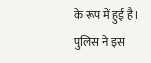के रूप में हुई है।
पुलिस ने इस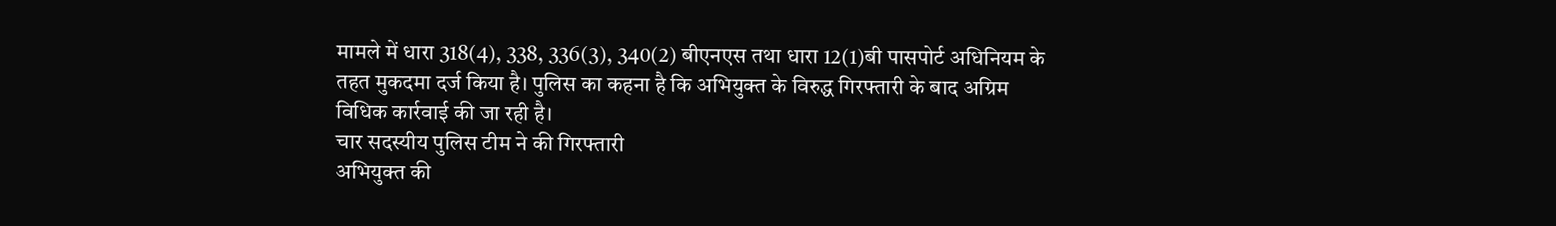मामले में धारा 318(4), 338, 336(3), 340(2) बीएनएस तथा धारा 12(1)बी पासपोर्ट अधिनियम के तहत मुकदमा दर्ज किया है। पुलिस का कहना है कि अभियुक्त के विरुद्ध गिरफ्तारी के बाद अग्रिम विधिक कार्रवाई की जा रही है।
चार सदस्यीय पुलिस टीम ने की गिरफ्तारी
अभियुक्त की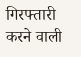गिरफ्तारी करने वाली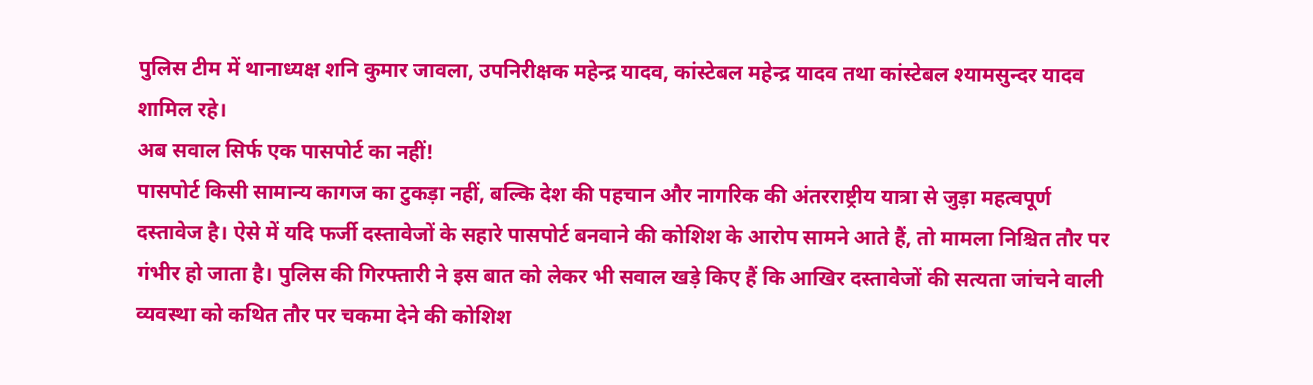पुलिस टीम में थानाध्यक्ष शनि कुमार जावला, उपनिरीक्षक महेन्द्र यादव, कांस्टेबल महेन्द्र यादव तथा कांस्टेबल श्यामसुन्दर यादव शामिल रहे।
अब सवाल सिर्फ एक पासपोर्ट का नहीं!
पासपोर्ट किसी सामान्य कागज का टुकड़ा नहीं, बल्कि देश की पहचान और नागरिक की अंतरराष्ट्रीय यात्रा से जुड़ा महत्वपूर्ण दस्तावेज है। ऐसे में यदि फर्जी दस्तावेजों के सहारे पासपोर्ट बनवाने की कोशिश के आरोप सामने आते हैं, तो मामला निश्चित तौर पर गंभीर हो जाता है। पुलिस की गिरफ्तारी ने इस बात को लेकर भी सवाल खड़े किए हैं कि आखिर दस्तावेजों की सत्यता जांचने वाली व्यवस्था को कथित तौर पर चकमा देने की कोशिश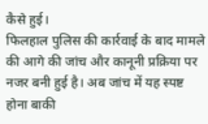कैसे हुई।
फिलहाल पुलिस की कार्रवाई के बाद मामले की आगे की जांच और कानूनी प्रक्रिया पर नजर बनी हुई है। अब जांच में यह स्पष्ट होना बाकी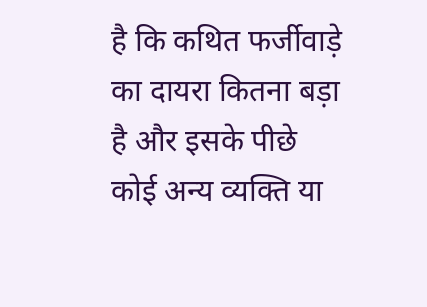है कि कथित फर्जीवाड़े का दायरा कितना बड़ा है और इसके पीछे कोई अन्य व्यक्ति या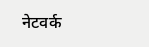नेटवर्क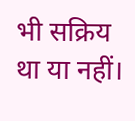भी सक्रिय था या नहीं।